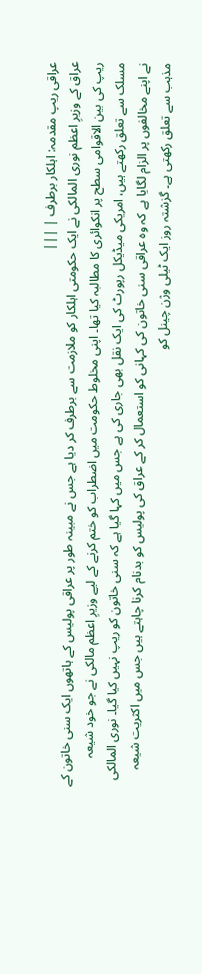عراقی ریپ مقدمہ: اہلکار برطرف | |||
عراق کے وزیرِ اعظم نوری المالکی نے ایک حکومتی اہلکار کو ملازمت سے برطرف کر دیا ہے جس نے مبینہ طور پر عراقی پولیس کے ہاتھوں ایک سنی خاتون کے ریپ کی بین الاقوامی سطح پر انکوائری کا مطالبہ کیا تھا۔ اپنی مخلوط حکومت میں اضطراب کو ختم کرنے کے لیے وزیرِ اعظم مالکی نے جو خود شیعہ مسلک سے تعلق رکھتے ہیں، امریکی میڈیکل رپورٹ کی ایک نقل بھی جاری کی ہے جس میں کہا گیا ہے کہ سنی خاتون کو ریپ نہیں کیا گیا۔ نوری المالکی نے اپنے مخالفوں پر الزام لگایا ہے کہ وہ عراقی سنی خاتون کی کہانی کو استعمال کر کے عراق کی پولیس کو بدنام کرنا چاہتے ہیں جس میں اکثریت شیعہ مذہب سے تعلق رکھتی ہے۔ گزشتہ روز ایک ٹیلی وژن چینل کو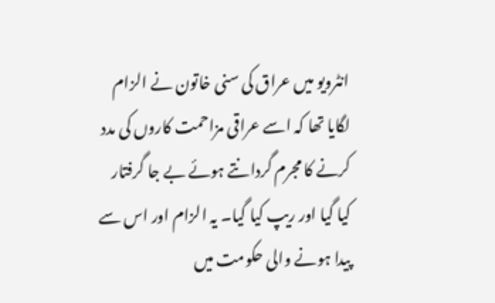انٹرویو میں عراق کی سنی خاتون نے الزام لگایا تھا کہ اسے عراقی مزاحمت کاروں کی مدد کرنے کا مجرم گردانتے ہوئے بے جا گرفتار کیا گیا اور ریپ کیا گیا۔ یہ الزام اور اس سے پیدا ہونے والی حکومت میں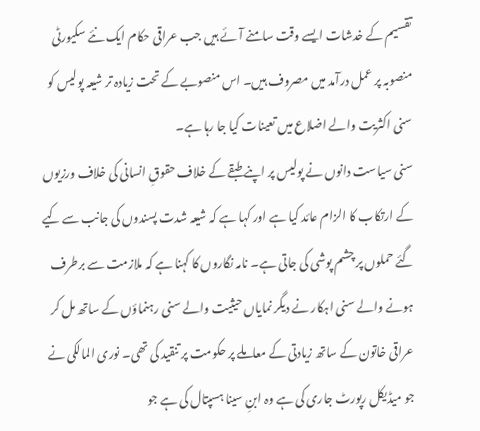تقسیم کے خدشات ایسے وقت سامنے آئے ہیں جب عراقی حکام ایک نئے سکیورٹی منصوبہ پر عمل درآمد میں مصروف ہیں۔ اس منصوبے کے تحت زیادہ تر شیعہ پولیس کو سنی اکثریت والے اضلاع میں تعینات کیا جا رہا ہے۔
سنی سیاست دانوں نے پولیس پر اپنے طبقے کے خلاف حقوقِ انسانی کی خلاف ورزیوں کے ارتکاب کا الزام عائد کیا ہے اور کہا ہے کہ شیعہ شدت پسندوں کی جانب سے کیے گئے حملوں پر چشم پوشی کی جاتی ہے۔ نامہ نگاروں کا کہنا ہے کہ ملازمت سے برطرف ہونے والے سنی اہکار نے دیگر نمایاں حیثیت والے سنی رہنماؤں کے ساتھ مل کر عراقی خاتون کے ساتھ زیادتی کے معاملے پر حکومت پر تنقید کی تھی۔ نوری المالکی نے جو میڈیکل رپورٹ جاری کی ہے وہ ابنِ سینا ہسپتال کی ہے جو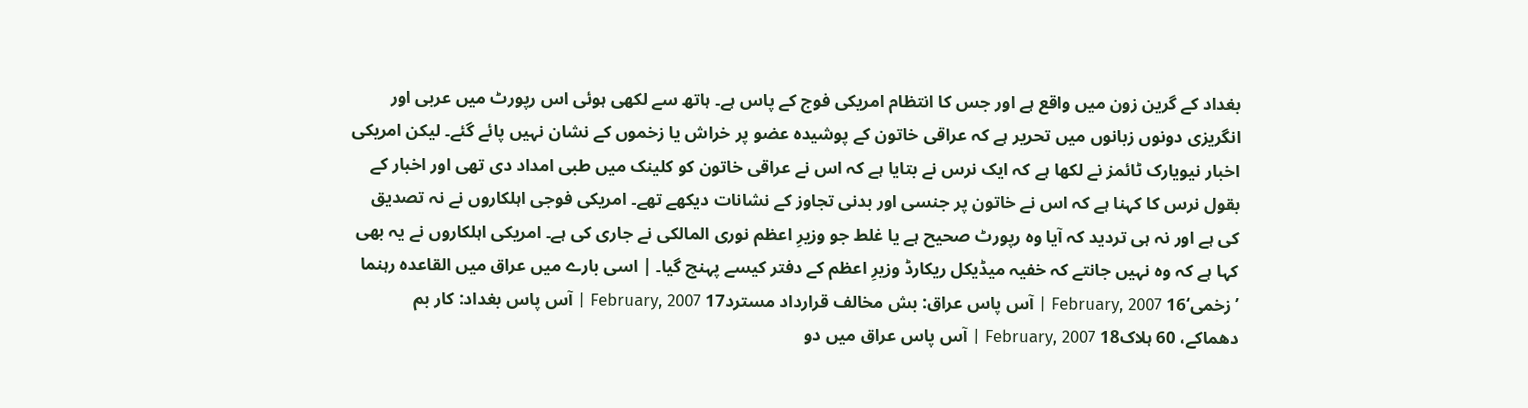بغداد کے گرین زون میں واقع ہے اور جس کا انتظام امریکی فوج کے پاس ہے۔ ہاتھ سے لکھی ہوئی اس رپورٹ میں عربی اور انگریزی دونوں زبانوں میں تحریر ہے کہ عراقی خاتون کے پوشیدہ عضو پر خراش یا زخموں کے نشان نہیں پائے گئے۔ لیکن امریکی اخبار نیویارک ٹائمز نے لکھا ہے کہ ایک نرس نے بتایا ہے کہ اس نے عراقی خاتون کو کلینک میں طبی امداد دی تھی اور اخبار کے بقول نرس کا کہنا ہے کہ اس نے خاتون پر جنسی اور بدنی تجاوز کے نشانات دیکھے تھے۔ امریکی فوجی اہلکاروں نے نہ تصدیق کی ہے اور نہ ہی تردید کہ آیا وہ رپورٹ صحیح ہے یا غلط جو وزیرِ اعظم نوری المالکی نے جاری کی ہے۔ امریکی اہلکاروں نے یہ بھی کہا ہے کہ وہ نہیں جانتے کہ خفیہ میڈیکل ریکارڈ وزیرِ اعظم کے دفتر کیسے پہنچ گیا۔ | اسی بارے میں عراق میں القاعدہ رہنما ’زخمی‘16 February, 2007 | آس پاس عراق: بش مخالف قرارداد مسترد17 February, 2007 | آس پاس بغداد: کار بم دھماکے، 60 ہلاک18 February, 2007 | آس پاس عراق میں دو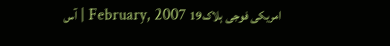امریکی فوجی ہلاک19 February, 2007 | آس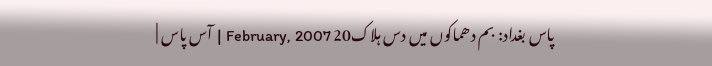پاس بغداد: بم دھماکوں میں دس ہلاک20 February, 2007 | آس پاس |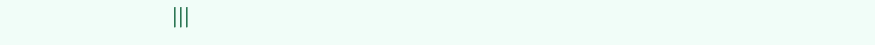|||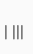| |||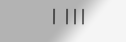| |||